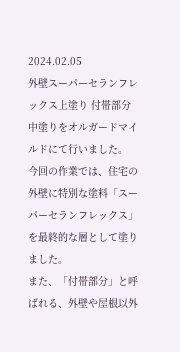2024.02.05
外壁スーパーセランフレックス上塗り 付帯部分中塗りをオルガードマイルドにて行いました。
今回の作業では、住宅の外壁に特別な塗料「スーパーセランフレックス」を最終的な層として塗りました。
また、「付帯部分」と呼ばれる、外壁や屋根以外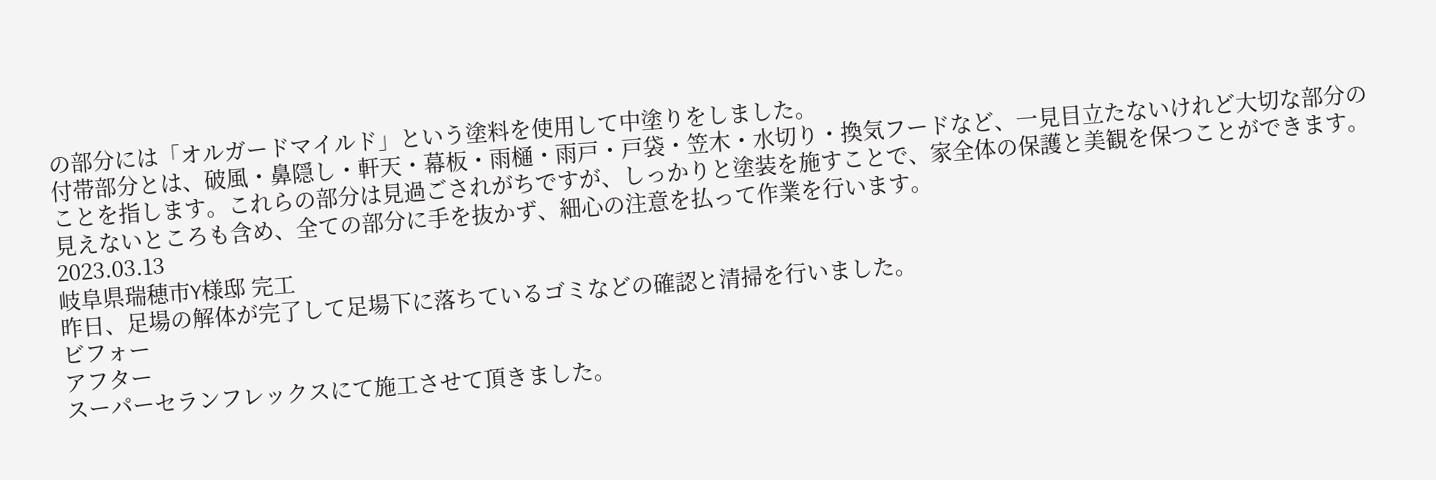の部分には「オルガードマイルド」という塗料を使用して中塗りをしました。
付帯部分とは、破風・鼻隠し・軒天・幕板・雨樋・雨戸・戸袋・笠木・水切り・換気フードなど、一見目立たないけれど大切な部分のことを指します。これらの部分は見過ごされがちですが、しっかりと塗装を施すことで、家全体の保護と美観を保つことができます。見えないところも含め、全ての部分に手を抜かず、細心の注意を払って作業を行います。
2023.03.13
岐阜県瑞穂市Y様邸 完工
昨日、足場の解体が完了して足場下に落ちているゴミなどの確認と清掃を行いました。
ビフォー
アフター
スーパーセランフレックスにて施工させて頂きました。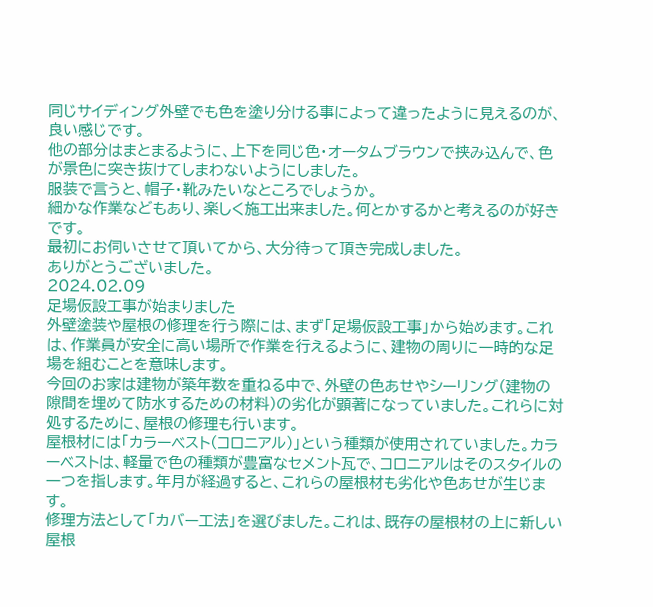同じサイディング外壁でも色を塗り分ける事によって違ったように見えるのが、良い感じです。
他の部分はまとまるように、上下を同じ色・オータムブラウンで挟み込んで、色が景色に突き抜けてしまわないようにしました。
服装で言うと、帽子・靴みたいなところでしょうか。
細かな作業などもあり、楽しく施工出来ました。何とかするかと考えるのが好きです。
最初にお伺いさせて頂いてから、大分待って頂き完成しました。
ありがとうございました。
2024.02.09
足場仮設工事が始まりました
外壁塗装や屋根の修理を行う際には、まず「足場仮設工事」から始めます。これは、作業員が安全に高い場所で作業を行えるように、建物の周りに一時的な足場を組むことを意味します。
今回のお家は建物が築年数を重ねる中で、外壁の色あせやシーリング(建物の隙間を埋めて防水するための材料)の劣化が顕著になっていました。これらに対処するために、屋根の修理も行います。
屋根材には「カラーベスト(コロニアル)」という種類が使用されていました。カラーベストは、軽量で色の種類が豊富なセメント瓦で、コロニアルはそのスタイルの一つを指します。年月が経過すると、これらの屋根材も劣化や色あせが生じます。
修理方法として「カバー工法」を選びました。これは、既存の屋根材の上に新しい屋根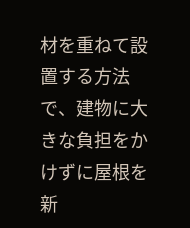材を重ねて設置する方法で、建物に大きな負担をかけずに屋根を新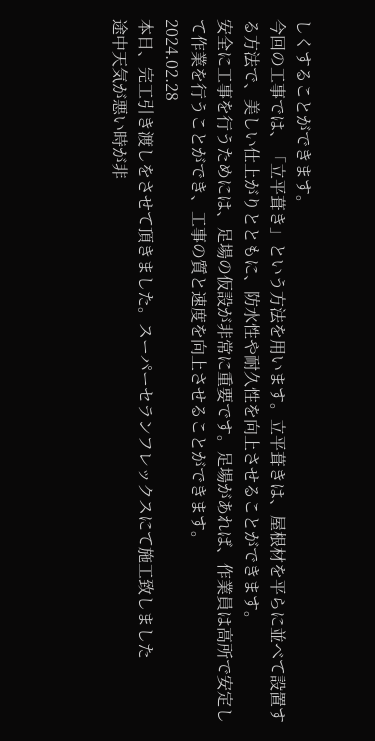しくすることができます。
今回の工事では、「立平葺き」という方法を用います。立平葺きは、屋根材を平らに並べて設置する方法で、美しい仕上がりとともに、防水性や耐久性を向上させることができます。
安全に工事を行うためには、足場の仮設が非常に重要です。足場があれば、作業員は高所で安定して作業を行うことができ、工事の質と速度を向上させることができます。
2024.02.28
本日、完工引き渡しをさせて頂きました。スーパーセランフレックスにて施工致しました
途中天気が悪い時が非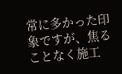常に多かった印象ですが、焦ることなく施工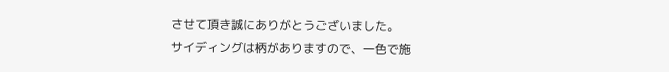させて頂き誠にありがとうございました。
サイディングは柄がありますので、一色で施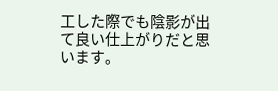工した際でも陰影が出て良い仕上がりだと思います。